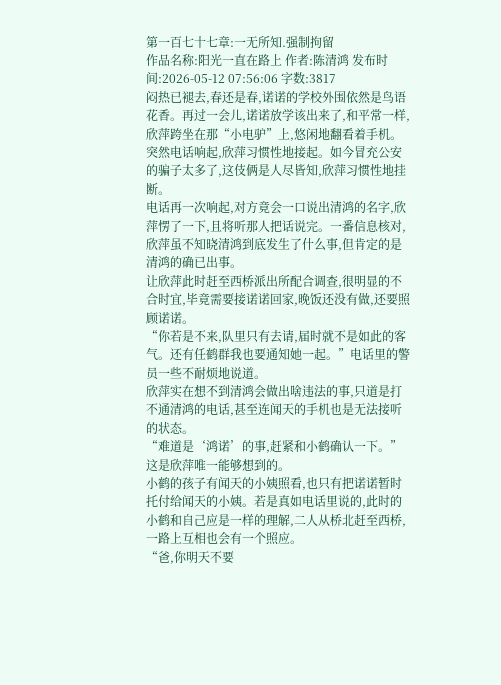第一百七十七章:一无所知.强制拘留
作品名称:阳光一直在路上 作者:陈清鸿 发布时间:2026-05-12 07:56:06 字数:3817
闷热已褪去,春还是春,诺诺的学校外围依然是鸟语花香。再过一会儿,诺诺放学该出来了,和平常一样,欣萍跨坐在那“小电驴”上,悠闲地翻看着手机。
突然电话响起,欣萍习惯性地接起。如今冒充公安的骗子太多了,这伎俩是人尽皆知,欣萍习惯性地挂断。
电话再一次响起,对方竟会一口说出清鸿的名字,欣萍愣了一下,且将听那人把话说完。一番信息核对,欣萍虽不知晓清鸿到底发生了什么事,但肯定的是清鸿的确已出事。
让欣萍此时赶至西桥派出所配合调查,很明显的不合时宜,毕竟需要接诺诺回家,晚饭还没有做,还要照顾诺诺。
“你若是不来,队里只有去请,届时就不是如此的客气。还有任鹤群我也要通知她一起。”电话里的警员一些不耐烦地说道。
欣萍实在想不到清鸿会做出啥违法的事,只道是打不通清鸿的电话,甚至连闻天的手机也是无法接听的状态。
“难道是‘鸿诺’的事,赶紧和小鹤确认一下。”这是欣萍唯一能够想到的。
小鹤的孩子有闻天的小姨照看,也只有把诺诺暂时托付给闻天的小姨。若是真如电话里说的,此时的小鹤和自己应是一样的理解,二人从桥北赶至西桥,一路上互相也会有一个照应。
“爸,你明天不要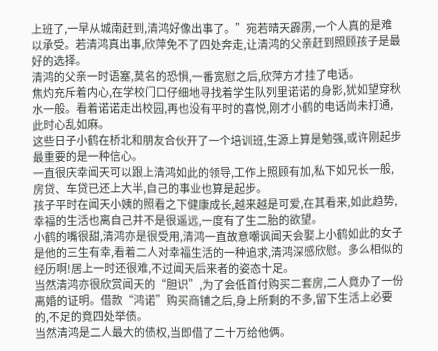上班了,一早从城南赶到,清鸿好像出事了。”宛若晴天霹雳,一个人真的是难以承受。若清鸿真出事,欣萍免不了四处奔走,让清鸿的父亲赶到照顾孩子是最好的选择。
清鸿的父亲一时语塞,莫名的恐惧,一番宽慰之后,欣萍方才挂了电话。
焦灼充斥着内心,在学校门口仔细地寻找着学生队列里诺诺的身影,犹如望穿秋水一般。看着诺诺走出校园,再也没有平时的喜悦,刚才小鹤的电话尚未打通,此时心乱如麻。
这些日子小鹤在桥北和朋友合伙开了一个培训班,生源上算是勉强,或许刚起步最重要的是一种信心。
一直很庆幸闻天可以跟上清鸿如此的领导,工作上照顾有加,私下如兄长一般,房贷、车贷已还上大半,自己的事业也算是起步。
孩子平时在闻天小姨的照看之下健康成长,越来越是可爱,在其看来,如此趋势,幸福的生活也离自己并不是很遥远,一度有了生二胎的欲望。
小鹤的嘴很甜,清鸿亦是很受用,清鸿一直故意嘲讽闻天会娶上小鹤如此的女子是他的三生有幸,看着二人对幸福生活的一种追求,清鸿深感欣慰。多么相似的经历啊!居上一时还很难,不过闻天后来者的姿态十足。
当然清鸿亦很欣赏闻天的“胆识”,为了会低首付购买二套房,二人竟办了一份离婚的证明。借款“鸿诺”购买商铺之后,身上所剩的不多,留下生活上必要的,不足的竟四处举债。
当然清鸿是二人最大的债权,当即借了二十万给他俩。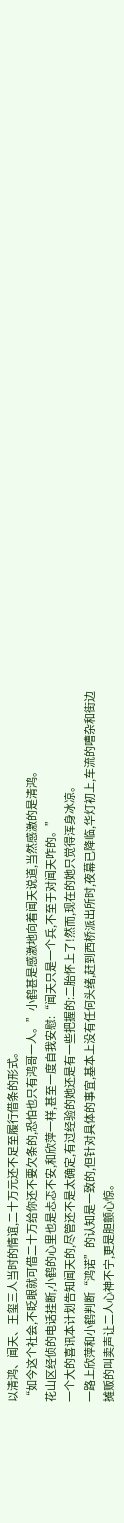以清鸿、闻天、王玺三人当时的情谊,二十万元还不足至履行借条的形式。
“如今这个社会,不眨眼就可借二十万给你还不要欠条的,恐怕也只有鸿哥一人。”小鹤甚是感激地向着闻天说道,当然感激的是清鸿。
花山区经侦的电话挂断,小鹤的心里也是忐忑不安,和欣萍一样,甚至一度自我安慰:“闻天只是一个兵,不至于对闻天咋的。”
一个大的喜讯本计划告知闻天的,尽管还不是太确定,有过经验的她还是有一些把握的:二胎怀上了!然而,现在的她只觉得浑身冰凉。
一路上欣萍和小鹤判断“鸿诺”的认知是一致的,但针对具体的事宜,基本上没有任何头绪,赶到西桥派出所时,夜幕已降临,华灯初上,车流的嘈杂和街边摊贩的叫卖声让二人心神不宁,更是胆颤心惊。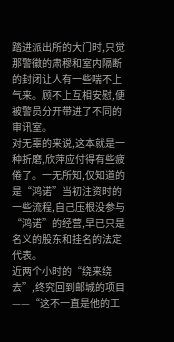踏进派出所的大门时,只觉那警徽的肃穆和室内隔断的封闭让人有一些喘不上气来。顾不上互相安慰,便被警员分开带进了不同的审讯室。
对无辜的来说,这本就是一种折磨,欣萍应付得有些疲倦了。一无所知,仅知道的是“鸿诺”当初注资时的一些流程,自己压根没参与“鸿诺”的经营,早已只是名义的股东和挂名的法定代表。
近两个小时的“绕来绕去”,终究回到邮城的项目——“这不一直是他的工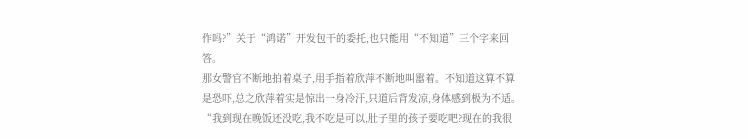作吗?”关于“鸿诺”开发包干的委托,也只能用“不知道”三个字来回答。
那女警官不断地拍着桌子,用手指着欣萍不断地叫嚣着。不知道这算不算是恐吓,总之欣萍着实是惊出一身冷汗,只道后背发凉,身体感到极为不适。
“我到现在晚饭还没吃,我不吃是可以,肚子里的孩子要吃吧?现在的我很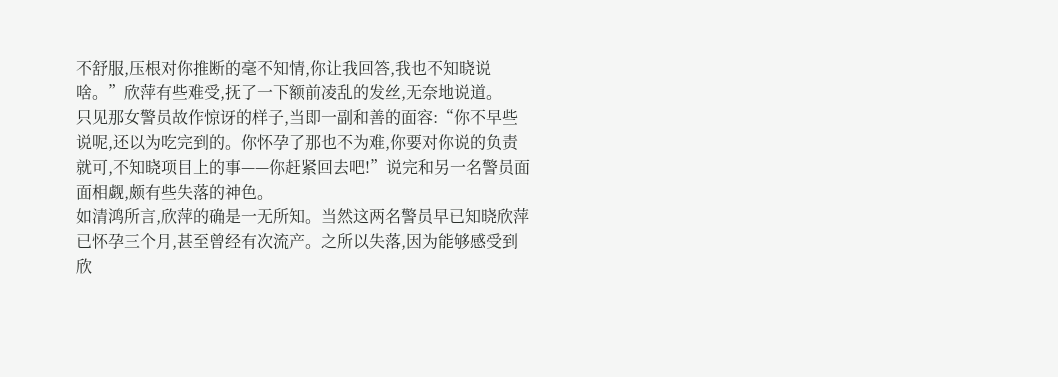不舒服,压根对你推断的毫不知情,你让我回答,我也不知晓说啥。”欣萍有些难受,抚了一下额前凌乱的发丝,无奈地说道。
只见那女警员故作惊讶的样子,当即一副和善的面容:“你不早些说呢,还以为吃完到的。你怀孕了那也不为难,你要对你说的负责就可,不知晓项目上的事——你赶紧回去吧!”说完和另一名警员面面相觑,颇有些失落的神色。
如清鸿所言,欣萍的确是一无所知。当然这两名警员早已知晓欣萍已怀孕三个月,甚至曾经有次流产。之所以失落,因为能够感受到欣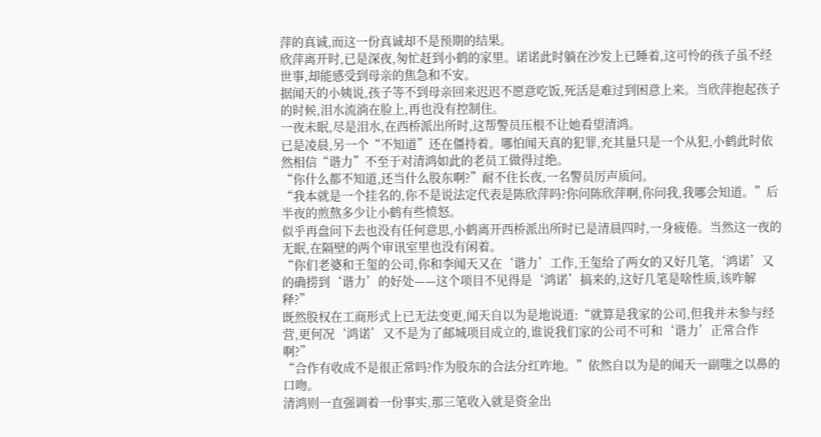萍的真诚,而这一份真诚却不是预期的结果。
欣萍离开时,已是深夜,匆忙赶到小鹤的家里。诺诺此时躺在沙发上已睡着,这可怜的孩子虽不经世事,却能感受到母亲的焦急和不安。
据闻天的小姨说,孩子等不到母亲回来迟迟不愿意吃饭,死活是难过到困意上来。当欣萍抱起孩子的时候,泪水流淌在脸上,再也没有控制住。
一夜未眠,尽是泪水,在西桥派出所时,这帮警员压根不让她看望清鸿。
已是凌晨,另一个“不知道”还在僵持着。哪怕闻天真的犯罪,充其量只是一个从犯,小鹤此时依然相信“谐力”不至于对清鸿如此的老员工做得过绝。
“你什么都不知道,还当什么股东啊?”耐不住长夜,一名警员厉声质问。
“我本就是一个挂名的,你不是说法定代表是陈欣萍吗?你问陈欣萍啊,你问我,我哪会知道。”后半夜的煎熬多少让小鹤有些愤怒。
似乎再盘问下去也没有任何意思,小鹤离开西桥派出所时已是清晨四时,一身疲倦。当然这一夜的无眠,在隔壁的两个审讯室里也没有闲着。
“你们老婆和王玺的公司,你和李闻天又在‘谐力’工作,王玺给了两女的又好几笔,‘鸿诺’又的确捞到‘谐力’的好处——这个项目不见得是‘鸿诺’搞来的,这好几笔是啥性质,该咋解释?”
既然股权在工商形式上已无法变更,闻天自以为是地说道:“就算是我家的公司,但我并未参与经营,更何况‘鸿诺’又不是为了邮城项目成立的,谁说我们家的公司不可和‘谐力’正常合作啊?”
“合作有收成不是很正常吗?作为股东的合法分红咋地。”依然自以为是的闻天一副嗤之以鼻的口吻。
清鸿则一直强调着一份事实,那三笔收入就是资金出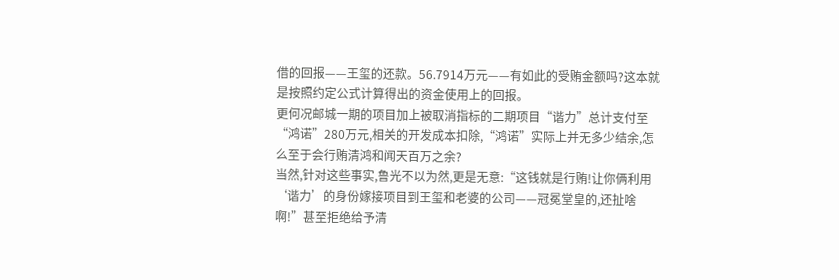借的回报——王玺的还款。56.7914万元——有如此的受贿金额吗?这本就是按照约定公式计算得出的资金使用上的回报。
更何况邮城一期的项目加上被取消指标的二期项目“谐力”总计支付至“鸿诺”280万元,相关的开发成本扣除,“鸿诺”实际上并无多少结余,怎么至于会行贿清鸿和闻天百万之余?
当然,针对这些事实,鲁光不以为然,更是无意:“这钱就是行贿!让你俩利用‘谐力’的身份嫁接项目到王玺和老婆的公司——冠冕堂皇的,还扯啥啊!”甚至拒绝给予清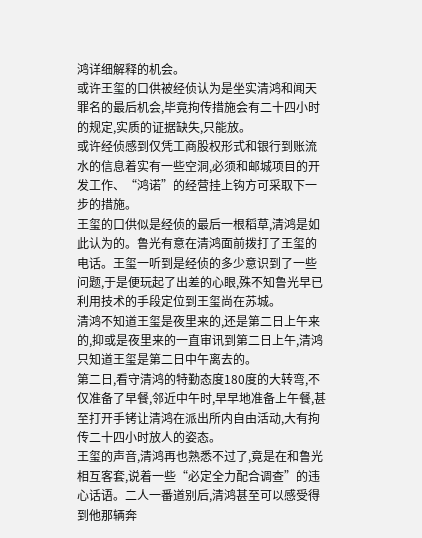鸿详细解释的机会。
或许王玺的口供被经侦认为是坐实清鸿和闻天罪名的最后机会,毕竟拘传措施会有二十四小时的规定,实质的证据缺失,只能放。
或许经侦感到仅凭工商股权形式和银行到账流水的信息着实有一些空洞,必须和邮城项目的开发工作、“鸿诺”的经营挂上钩方可采取下一步的措施。
王玺的口供似是经侦的最后一根稻草,清鸿是如此认为的。鲁光有意在清鸿面前拨打了王玺的电话。王玺一听到是经侦的多少意识到了一些问题,于是便玩起了出差的心眼,殊不知鲁光早已利用技术的手段定位到王玺尚在苏城。
清鸿不知道王玺是夜里来的,还是第二日上午来的,抑或是夜里来的一直审讯到第二日上午,清鸿只知道王玺是第二日中午离去的。
第二日,看守清鸿的特勤态度180度的大转弯,不仅准备了早餐,邻近中午时,早早地准备上午餐,甚至打开手铐让清鸿在派出所内自由活动,大有拘传二十四小时放人的姿态。
王玺的声音,清鸿再也熟悉不过了,竟是在和鲁光相互客套,说着一些“必定全力配合调查”的违心话语。二人一番道别后,清鸿甚至可以感受得到他那辆奔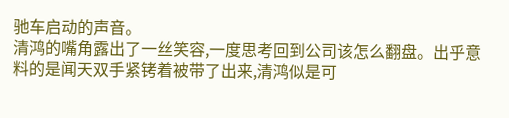驰车启动的声音。
清鸿的嘴角露出了一丝笑容,一度思考回到公司该怎么翻盘。出乎意料的是闻天双手紧铐着被带了出来,清鸿似是可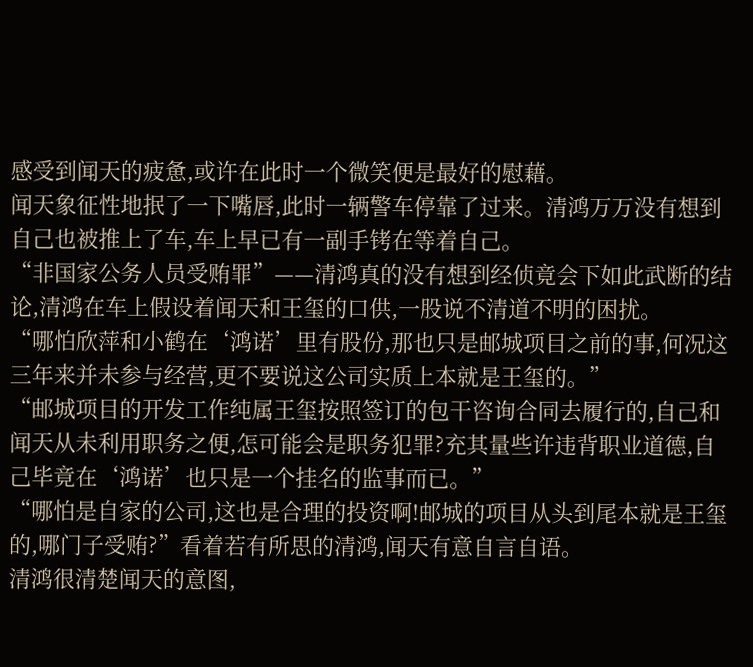感受到闻天的疲惫,或许在此时一个微笑便是最好的慰藉。
闻天象征性地抿了一下嘴唇,此时一辆警车停靠了过来。清鸿万万没有想到自己也被推上了车,车上早已有一副手铐在等着自己。
“非国家公务人员受贿罪”——清鸿真的没有想到经侦竟会下如此武断的结论,清鸿在车上假设着闻天和王玺的口供,一股说不清道不明的困扰。
“哪怕欣萍和小鹤在‘鸿诺’里有股份,那也只是邮城项目之前的事,何况这三年来并未参与经营,更不要说这公司实质上本就是王玺的。”
“邮城项目的开发工作纯属王玺按照签订的包干咨询合同去履行的,自己和闻天从未利用职务之便,怎可能会是职务犯罪?充其量些许违背职业道德,自己毕竟在‘鸿诺’也只是一个挂名的监事而已。”
“哪怕是自家的公司,这也是合理的投资啊!邮城的项目从头到尾本就是王玺的,哪门子受贿?”看着若有所思的清鸿,闻天有意自言自语。
清鸿很清楚闻天的意图,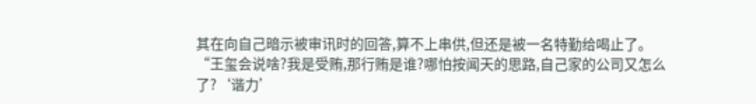其在向自己暗示被审讯时的回答,算不上串供,但还是被一名特勤给喝止了。
“王玺会说啥?我是受贿,那行贿是谁?哪怕按闻天的思路,自己家的公司又怎么了?‘谐力’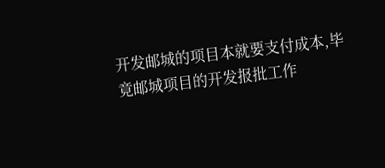开发邮城的项目本就要支付成本,毕竟邮城项目的开发报批工作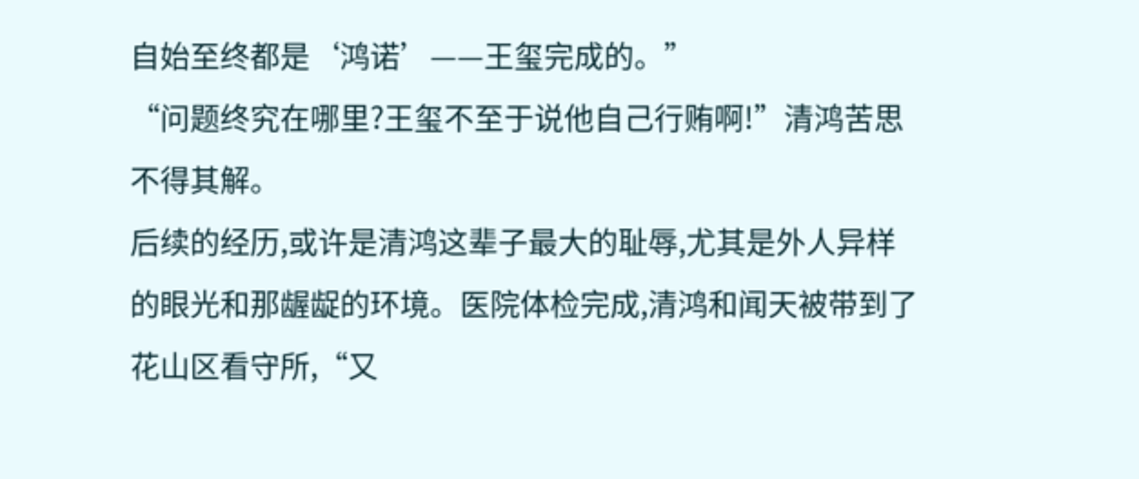自始至终都是‘鸿诺’——王玺完成的。”
“问题终究在哪里?王玺不至于说他自己行贿啊!”清鸿苦思不得其解。
后续的经历,或许是清鸿这辈子最大的耻辱,尤其是外人异样的眼光和那龌龊的环境。医院体检完成,清鸿和闻天被带到了花山区看守所,“又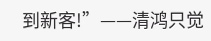到新客!”——清鸿只觉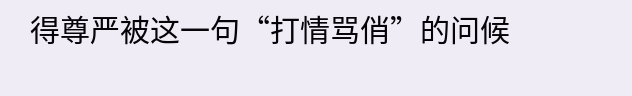得尊严被这一句“打情骂俏”的问候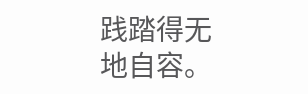践踏得无地自容。